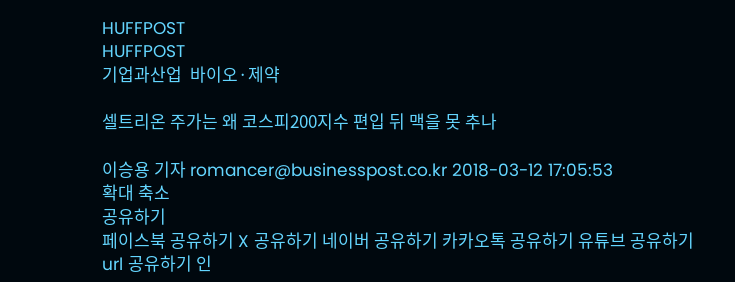HUFFPOST
HUFFPOST
기업과산업  바이오·제약

셀트리온 주가는 왜 코스피200지수 편입 뒤 맥을 못 추나

이승용 기자 romancer@businesspost.co.kr 2018-03-12 17:05:53
확대 축소
공유하기
페이스북 공유하기 X 공유하기 네이버 공유하기 카카오톡 공유하기 유튜브 공유하기 url 공유하기 인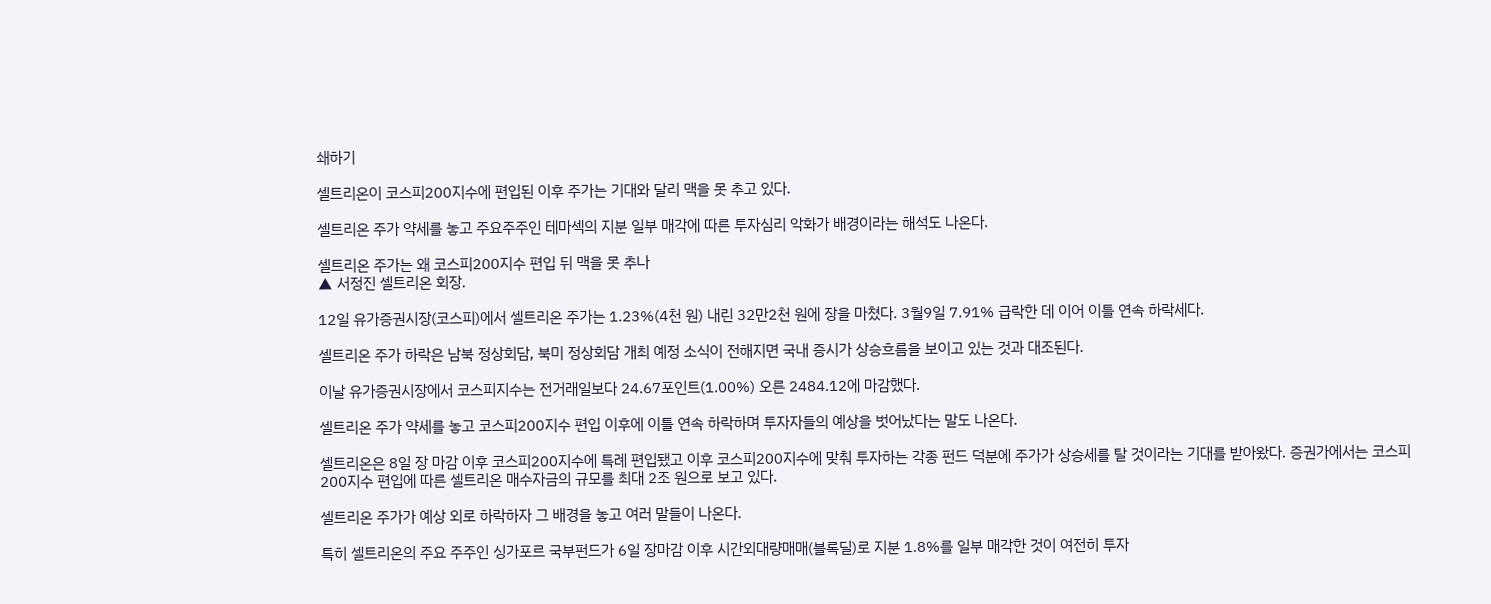쇄하기

셀트리온이 코스피200지수에 편입된 이후 주가는 기대와 달리 맥을 못 추고 있다.

셀트리온 주가 약세를 놓고 주요주주인 테마섹의 지분 일부 매각에 따른 투자심리 악화가 배경이라는 해석도 나온다.

셀트리온 주가는 왜 코스피200지수 편입 뒤 맥을 못 추나
▲ 서정진 셀트리온 회장.

12일 유가증권시장(코스피)에서 셀트리온 주가는 1.23%(4천 원) 내린 32만2천 원에 장을 마쳤다. 3월9일 7.91% 급락한 데 이어 이틀 연속 하락세다.

셀트리온 주가 하락은 남북 정상회담, 북미 정상회담 개최 예정 소식이 전해지면 국내 증시가 상승흐름을 보이고 있는 것과 대조된다.

이날 유가증권시장에서 코스피지수는 전거래일보다 24.67포인트(1.00%) 오른 2484.12에 마감했다.

셀트리온 주가 약세를 놓고 코스피200지수 편입 이후에 이틀 연속 하락하며 투자자들의 예상을 벗어났다는 말도 나온다.

셀트리온은 8일 장 마감 이후 코스피200지수에 특례 편입됐고 이후 코스피200지수에 맞춰 투자하는 각종 펀드 덕분에 주가가 상승세를 탈 것이라는 기대를 받아왔다. 증권가에서는 코스피200지수 편입에 따른 셀트리온 매수자금의 규모를 최대 2조 원으로 보고 있다.

셀트리온 주가가 예상 외로 하락하자 그 배경을 놓고 여러 말들이 나온다.

특히 셀트리온의 주요 주주인 싱가포르 국부펀드가 6일 장마감 이후 시간외대량매매(블록딜)로 지분 1.8%를 일부 매각한 것이 여전히 투자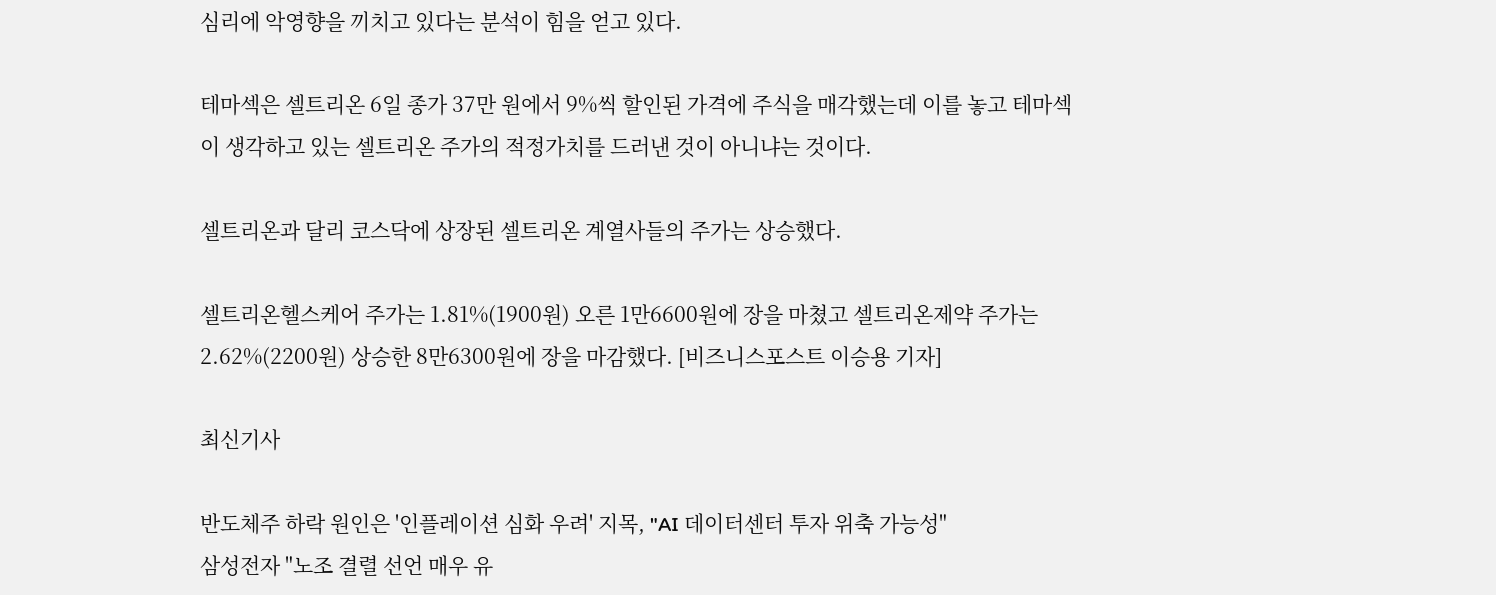심리에 악영향을 끼치고 있다는 분석이 힘을 얻고 있다.

테마섹은 셀트리온 6일 종가 37만 원에서 9%씩 할인된 가격에 주식을 매각했는데 이를 놓고 테마섹이 생각하고 있는 셀트리온 주가의 적정가치를 드러낸 것이 아니냐는 것이다.

셀트리온과 달리 코스닥에 상장된 셀트리온 계열사들의 주가는 상승했다.

셀트리온헬스케어 주가는 1.81%(1900원) 오른 1만6600원에 장을 마쳤고 셀트리온제약 주가는 2.62%(2200원) 상승한 8만6300원에 장을 마감했다. [비즈니스포스트 이승용 기자]

최신기사

반도체주 하락 원인은 '인플레이션 심화 우려' 지목, "AI 데이터센터 투자 위축 가능성"
삼성전자 "노조 결렬 선언 매우 유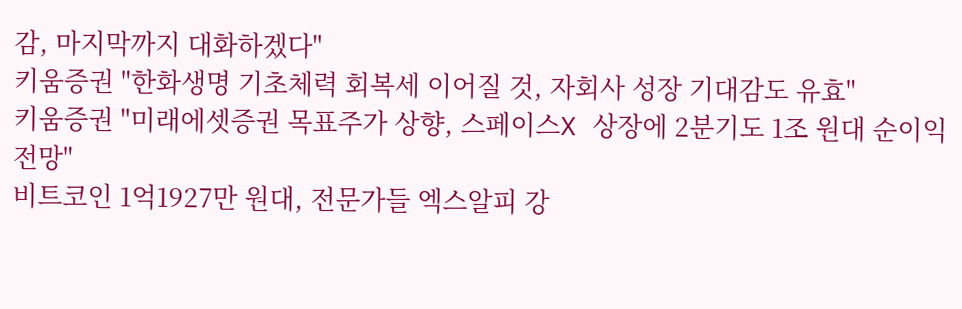감, 마지막까지 대화하겠다"
키움증권 "한화생명 기초체력 회복세 이어질 것, 자회사 성장 기대감도 유효"
키움증권 "미래에셋증권 목표주가 상향, 스페이스X 상장에 2분기도 1조 원대 순이익 전망"
비트코인 1억1927만 원대, 전문가들 엑스알피 강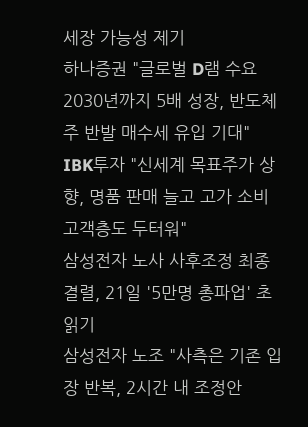세장 가능성 제기
하나증권 "글로벌 D램 수요 2030년까지 5배 성장, 반도체주 반발 매수세 유입 기대"
IBK투자 "신세계 목표주가 상향, 명품 판매 늘고 고가 소비 고객층도 두터워"
삼성전자 노사 사후조정 최종 결렬, 21일 '5만명 총파업' 초읽기
삼성전자 노조 "사측은 기존 입장 반복, 2시간 내 조정안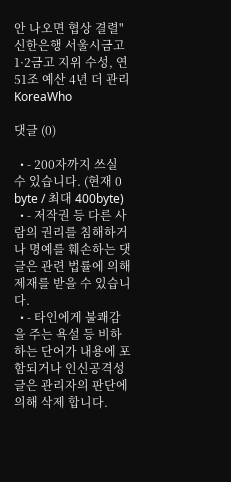안 나오면 협상 결렬"
신한은행 서울시금고 1·2금고 지위 수성, 연 51조 예산 4년 더 관리
KoreaWho

댓글 (0)

  • - 200자까지 쓰실 수 있습니다. (현재 0 byte / 최대 400byte)
  • - 저작권 등 다른 사람의 권리를 침해하거나 명예를 훼손하는 댓글은 관련 법률에 의해 제재를 받을 수 있습니다.
  • - 타인에게 불쾌감을 주는 욕설 등 비하하는 단어가 내용에 포함되거나 인신공격성 글은 관리자의 판단에 의해 삭제 합니다.